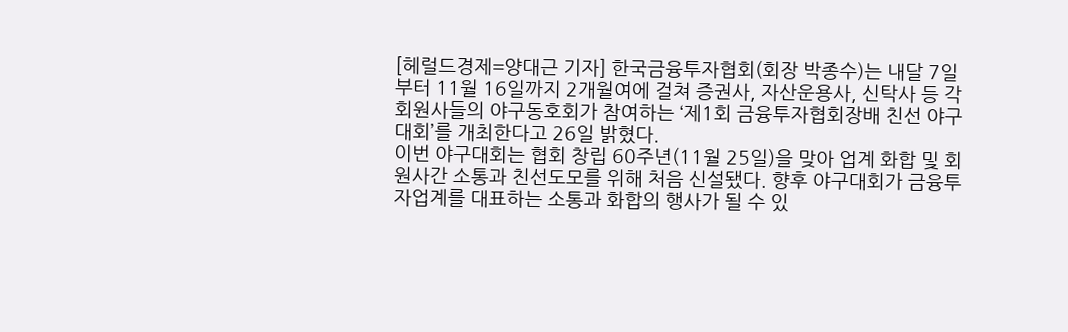[헤럴드경제=양대근 기자] 한국금융투자협회(회장 박종수)는 내달 7일부터 11월 16일까지 2개월여에 걸쳐 증권사, 자산운용사, 신탁사 등 각 회원사들의 야구동호회가 참여하는 ‘제1회 금융투자협회장배 친선 야구대회’를 개최한다고 26일 밝혔다.
이번 야구대회는 협회 창립 60주년(11월 25일)을 맞아 업계 화합 및 회원사간 소통과 친선도모를 위해 처음 신설됐다. 향후 야구대회가 금융투자업계를 대표하는 소통과 화합의 행사가 될 수 있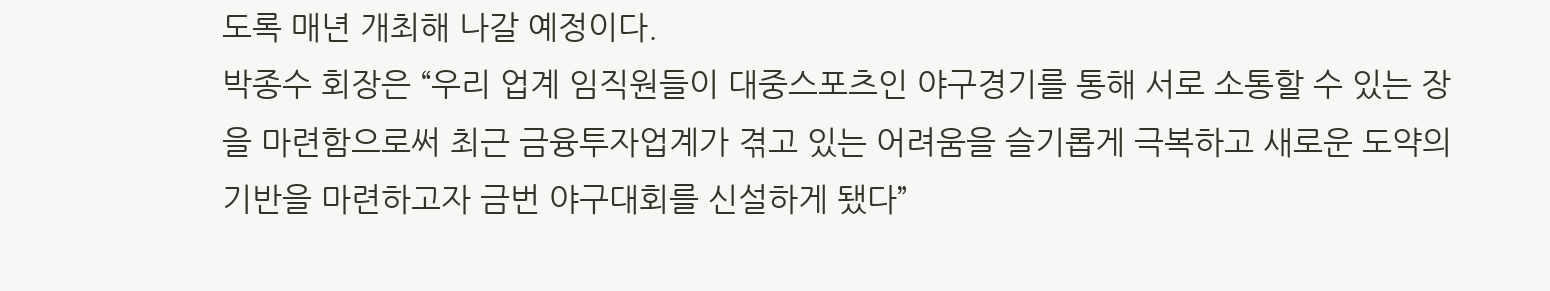도록 매년 개최해 나갈 예정이다.
박종수 회장은 “우리 업계 임직원들이 대중스포츠인 야구경기를 통해 서로 소통할 수 있는 장을 마련함으로써 최근 금융투자업계가 겪고 있는 어려움을 슬기롭게 극복하고 새로운 도약의 기반을 마련하고자 금번 야구대회를 신설하게 됐다”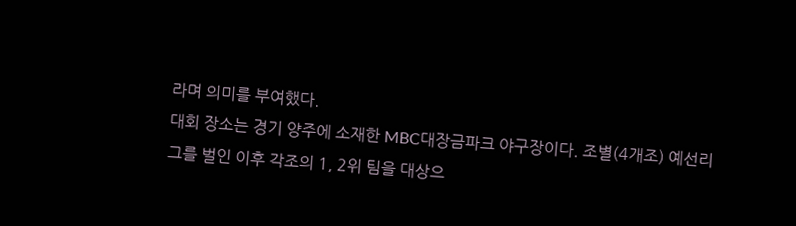라며 의미를 부여했다.
대회 장소는 경기 양주에 소재한 MBC대장금파크 야구장이다. 조별(4개조) 예선리그를 벌인 이후 각조의 1, 2위 팀을 대상으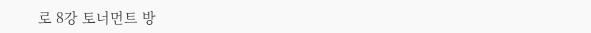로 8강 토너먼트 방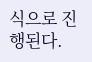식으로 진행된다.